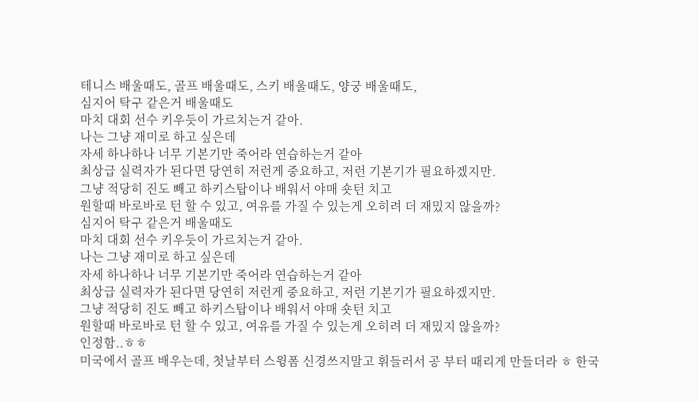테니스 배울때도, 골프 배울때도, 스키 배울때도, 양궁 배울때도,
심지어 탁구 같은거 배울때도
마치 대회 선수 키우듯이 가르치는거 같아.
나는 그냥 재미로 하고 싶은데
자세 하나하나 너무 기본기만 죽어라 연습하는거 같아
최상급 실력자가 된다면 당연히 저런게 중요하고, 저런 기본기가 필요하겠지만.
그냥 적당히 진도 빼고 하키스탑이나 배워서 야매 숏턴 치고
원할때 바로바로 턴 할 수 있고, 여유를 가질 수 있는게 오히려 더 재밌지 않을까?
심지어 탁구 같은거 배울때도
마치 대회 선수 키우듯이 가르치는거 같아.
나는 그냥 재미로 하고 싶은데
자세 하나하나 너무 기본기만 죽어라 연습하는거 같아
최상급 실력자가 된다면 당연히 저런게 중요하고, 저런 기본기가 필요하겠지만.
그냥 적당히 진도 빼고 하키스탑이나 배워서 야매 숏턴 치고
원할때 바로바로 턴 할 수 있고, 여유를 가질 수 있는게 오히려 더 재밌지 않을까?
인정함..ㅎㅎ
미국에서 골프 배우는데, 첫날부터 스윙폼 신경쓰지말고 휘들러서 공 부터 때리게 만들더라 ㅎ 한국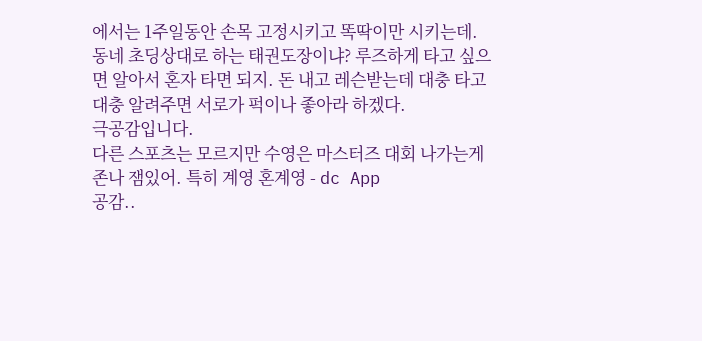에서는 1주일동안 손목 고정시키고 똑딱이만 시키는데.
동네 초딩상대로 하는 태권도장이냐? 루즈하게 타고 싶으면 알아서 혼자 타면 되지. 돈 내고 레슨받는데 대충 타고 대충 알려주면 서로가 퍽이나 좋아라 하겠다.
극공감입니다.
다른 스포츠는 모르지만 수영은 마스터즈 대회 나가는게 존나 잼있어. 특히 계영 혼계영 - dc App
공감..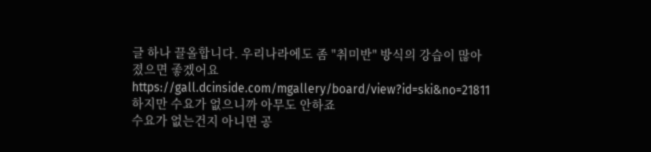글 하나 끌올합니다. 우리나라에도 좀 "취미반" 방식의 강습이 많아졌으면 좋겠어요
https://gall.dcinside.com/mgallery/board/view?id=ski&no=21811
하지만 수요가 없으니까 아무도 안하죠
수요가 없는건지 아니면 공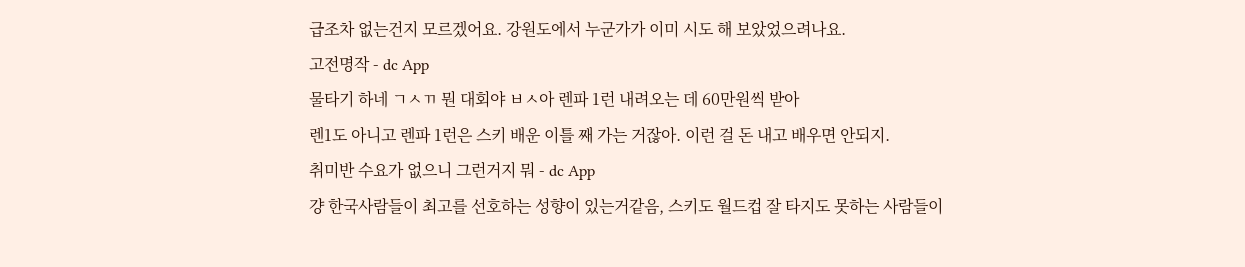급조차 없는건지 모르겠어요. 강원도에서 누군가가 이미 시도 해 보았었으려나요.
고전명작 - dc App
물타기 하네 ㄱㅅㄲ 뭔 대회야 ㅂㅅ아 렌파 1런 내려오는 데 60만원씩 받아
렌1도 아니고 렌파 1런은 스키 배운 이틀 째 가는 거잖아. 이런 걸 돈 내고 배우면 안되지.
취미반 수요가 없으니 그런거지 뭐 - dc App
걍 한국사람들이 최고를 선호하는 성향이 있는거같음, 스키도 월드컵 잘 타지도 못하는 사람들이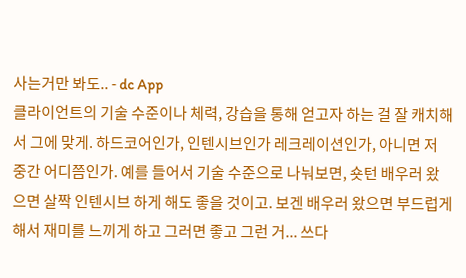사는거만 봐도.. - dc App
클라이언트의 기술 수준이나 체력, 강습을 통해 얻고자 하는 걸 잘 캐치해서 그에 맞게. 하드코어인가, 인텐시브인가 레크레이션인가, 아니면 저 중간 어디쯤인가. 예를 들어서 기술 수준으로 나눠보면, 숏턴 배우러 왔으면 살짝 인텐시브 하게 해도 좋을 것이고. 보겐 배우러 왔으면 부드럽게 해서 재미를 느끼게 하고 그러면 좋고 그런 거... 쓰다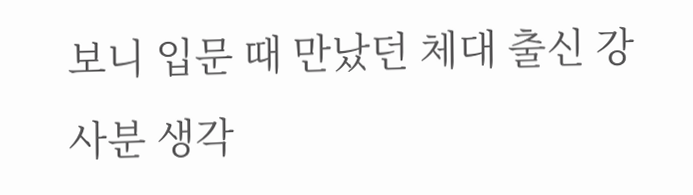보니 입문 때 만났던 체대 출신 강사분 생각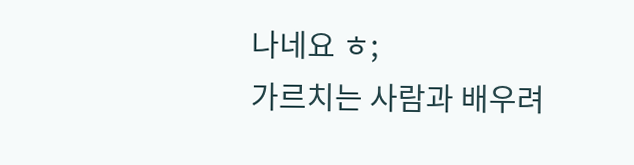나네요 ㅎ;
가르치는 사람과 배우려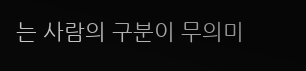는 사람의 구분이 무의미